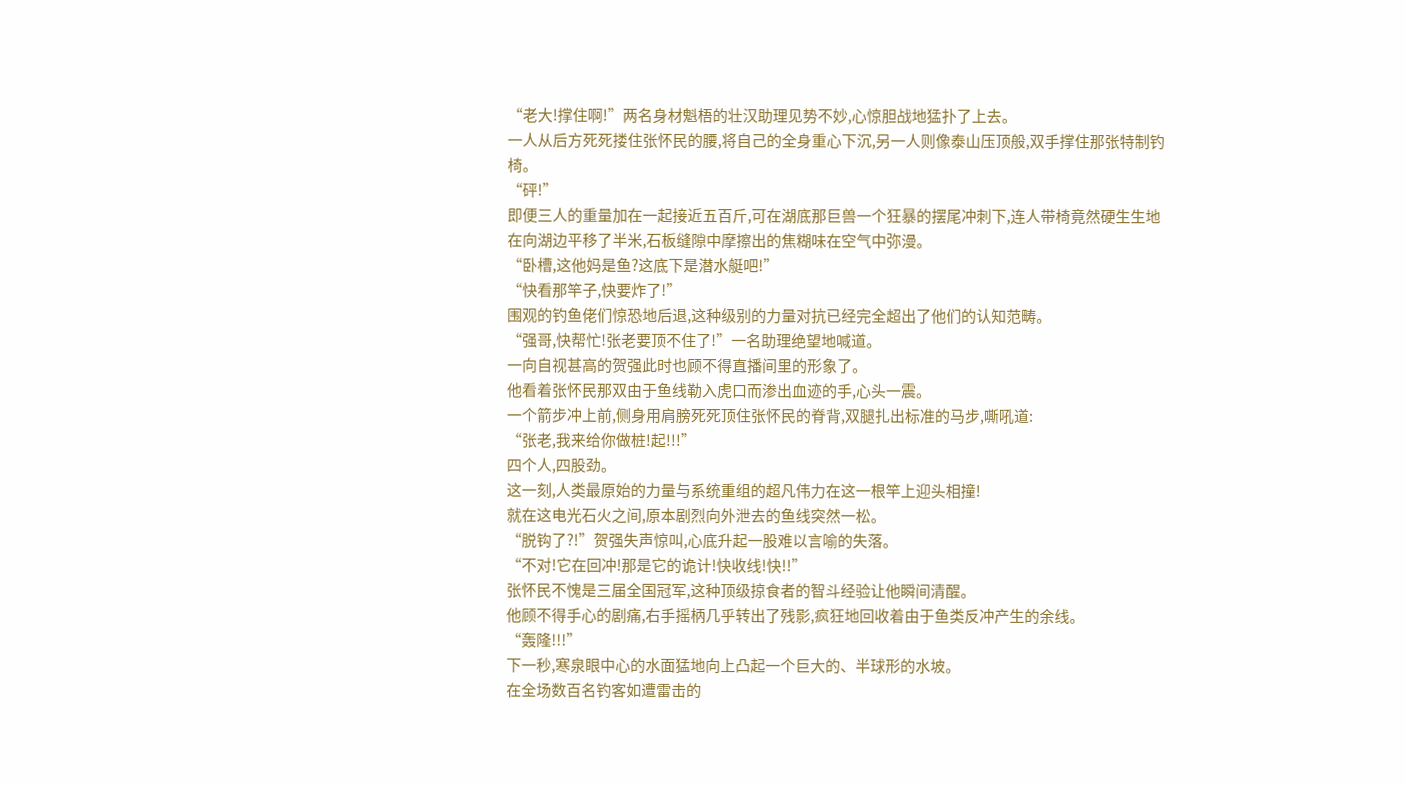“老大!撑住啊!”两名身材魁梧的壮汉助理见势不妙,心惊胆战地猛扑了上去。
一人从后方死死搂住张怀民的腰,将自己的全身重心下沉,另一人则像泰山压顶般,双手撑住那张特制钓椅。
“砰!”
即便三人的重量加在一起接近五百斤,可在湖底那巨兽一个狂暴的摆尾冲刺下,连人带椅竟然硬生生地在向湖边平移了半米,石板缝隙中摩擦出的焦糊味在空气中弥漫。
“卧槽,这他妈是鱼?这底下是潜水艇吧!”
“快看那竿子,快要炸了!”
围观的钓鱼佬们惊恐地后退,这种级别的力量对抗已经完全超出了他们的认知范畴。
“强哥,快帮忙!张老要顶不住了!”一名助理绝望地喊道。
一向自视甚高的贺强此时也顾不得直播间里的形象了。
他看着张怀民那双由于鱼线勒入虎口而渗出血迹的手,心头一震。
一个箭步冲上前,侧身用肩膀死死顶住张怀民的脊背,双腿扎出标准的马步,嘶吼道:
“张老,我来给你做桩!起!!!”
四个人,四股劲。
这一刻,人类最原始的力量与系统重组的超凡伟力在这一根竿上迎头相撞!
就在这电光石火之间,原本剧烈向外泄去的鱼线突然一松。
“脱钩了?!”贺强失声惊叫,心底升起一股难以言喻的失落。
“不对!它在回冲!那是它的诡计!快收线!快!!”
张怀民不愧是三届全国冠军,这种顶级掠食者的智斗经验让他瞬间清醒。
他顾不得手心的剧痛,右手摇柄几乎转出了残影,疯狂地回收着由于鱼类反冲产生的余线。
“轰隆!!!”
下一秒,寒泉眼中心的水面猛地向上凸起一个巨大的、半球形的水坡。
在全场数百名钓客如遭雷击的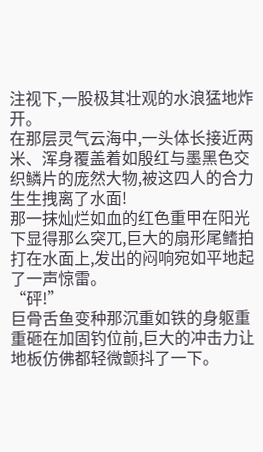注视下,一股极其壮观的水浪猛地炸开。
在那层灵气云海中,一头体长接近两米、浑身覆盖着如殷红与墨黑色交织鳞片的庞然大物,被这四人的合力生生拽离了水面!
那一抹灿烂如血的红色重甲在阳光下显得那么突兀,巨大的扇形尾鳍拍打在水面上,发出的闷响宛如平地起了一声惊雷。
“砰!”
巨骨舌鱼变种那沉重如铁的身躯重重砸在加固钓位前,巨大的冲击力让地板仿佛都轻微颤抖了一下。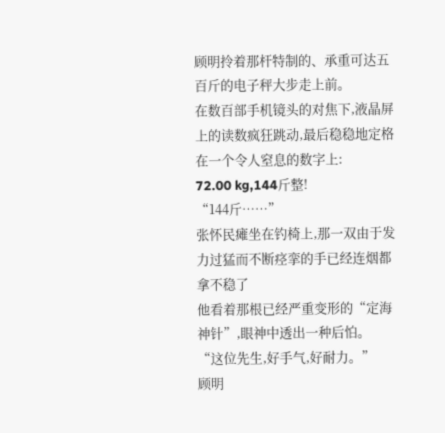顾明拎着那杆特制的、承重可达五百斤的电子秤大步走上前。
在数百部手机镜头的对焦下,液晶屏上的读数疯狂跳动,最后稳稳地定格在一个令人窒息的数字上:
72.00 kg,144斤整!
“144斤……”
张怀民瘫坐在钓椅上,那一双由于发力过猛而不断痉挛的手已经连烟都拿不稳了
他看着那根已经严重变形的“定海神针”,眼神中透出一种后怕。
“这位先生,好手气,好耐力。”
顾明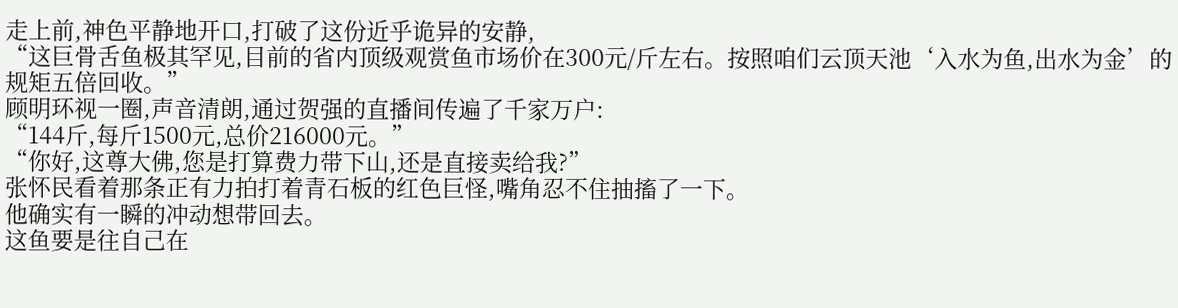走上前,神色平静地开口,打破了这份近乎诡异的安静,
“这巨骨舌鱼极其罕见,目前的省内顶级观赏鱼市场价在300元/斤左右。按照咱们云顶天池‘入水为鱼,出水为金’的规矩五倍回收。”
顾明环视一圈,声音清朗,通过贺强的直播间传遍了千家万户:
“144斤,每斤1500元,总价216000元。”
“你好,这尊大佛,您是打算费力带下山,还是直接卖给我?”
张怀民看着那条正有力拍打着青石板的红色巨怪,嘴角忍不住抽搐了一下。
他确实有一瞬的冲动想带回去。
这鱼要是往自己在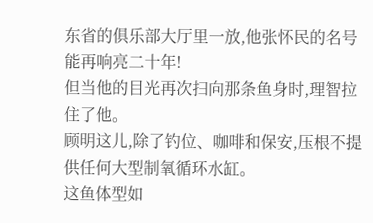东省的俱乐部大厅里一放,他张怀民的名号能再响亮二十年!
但当他的目光再次扫向那条鱼身时,理智拉住了他。
顾明这儿,除了钓位、咖啡和保安,压根不提供任何大型制氧循环水缸。
这鱼体型如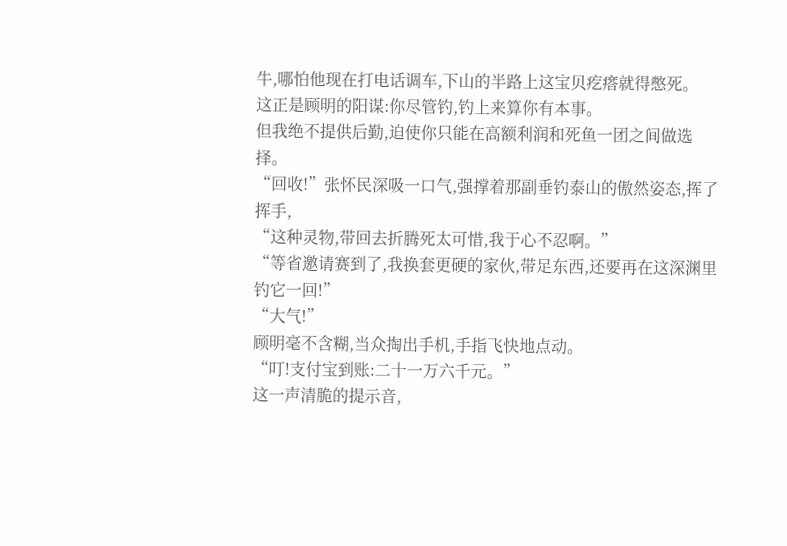牛,哪怕他现在打电话调车,下山的半路上这宝贝疙瘩就得憋死。
这正是顾明的阳谋:你尽管钓,钓上来算你有本事。
但我绝不提供后勤,迫使你只能在高额利润和死鱼一团之间做选择。
“回收!”张怀民深吸一口气,强撑着那副垂钓泰山的傲然姿态,挥了挥手,
“这种灵物,带回去折腾死太可惜,我于心不忍啊。”
“等省邀请赛到了,我换套更硬的家伙,带足东西,还要再在这深渊里钓它一回!”
“大气!”
顾明毫不含糊,当众掏出手机,手指飞快地点动。
“叮!支付宝到账:二十一万六千元。”
这一声清脆的提示音,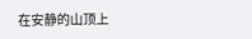在安静的山顶上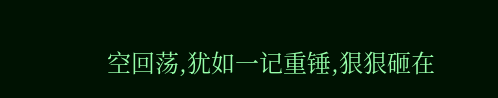空回荡,犹如一记重锤,狠狠砸在